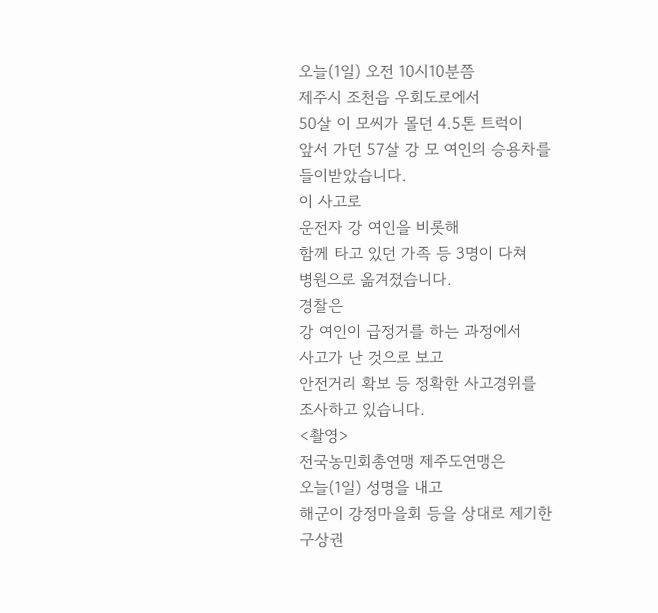오늘(1일) 오전 10시10분쯤
제주시 조천읍 우회도로에서
50살 이 모씨가 몰던 4.5톤 트럭이
앞서 가던 57살 강 모 여인의 승용차를
들이받았습니다.
이 사고로
운전자 강 여인을 비롯해
함께 타고 있던 가족 등 3명이 다쳐
병원으로 옮겨졌습니다.
경찰은
강 여인이 급정거를 하는 과정에서
사고가 난 것으로 보고
안전거리 확보 등 정확한 사고경위를
조사하고 있습니다.
<촬영>
전국농민회총연맹 제주도연맹은
오늘(1일) 성명을 내고
해군이 강정마을회 등을 상대로 제기한
구상권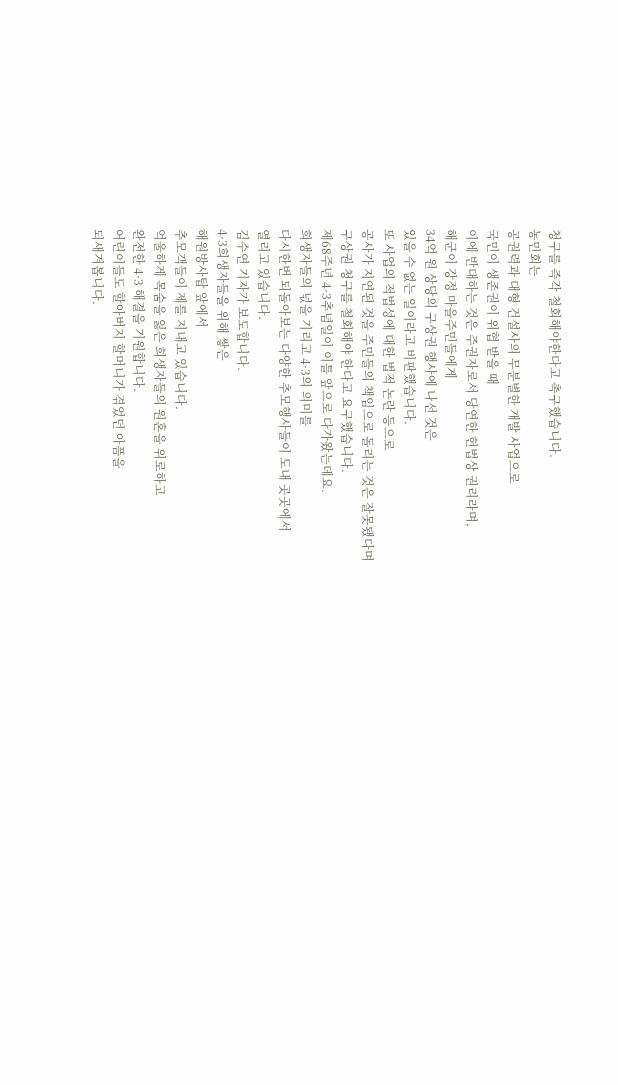청구를 즉각 철회해야한다고 촉구했습니다.
농민회는
공권력과 대형 건설사의 무분별한 개발 사업으로
국민이 생존권이 위협 받을 때
이에 반대하는 것은 주권자로서 당연한 헌법상 권리라며,
해군이 강정 마을주민들에게
34억 원 상당의 구상권 행사에 나선 것은
있을 수 없는 일이라고 비판했습니다.
또 사업의 적법성에 대한 법적 논란 등으로
공사가 지연된 것을 주민들의 책임으로 돌리는 것은 잘못됐다며
구상권 청구를 철회해야 한다고 요구했습니다.
제68주년 4·3추념일이 이틀 앞으로 다가왔는데요.
희생자들의 넋을 기리고 4·3의 의미를
다시한번 되돌아보는 다양한 추모행사들이 도내 곳곳에서
열리고 있습니다.
김수연 기자가 보도합니다.
4·3희생자들을 위해 쌓은
해원방사탑 앞에서
추모객들이 제를 지내고 있습니다.
억울하게 목숨을 잃은 희생자들의 원혼을 위로하고
완전한 4·3 해결을 기원합니다.
어린이들도 할아버지 할머니가 겪었던 아픔을
되새겨봅니다.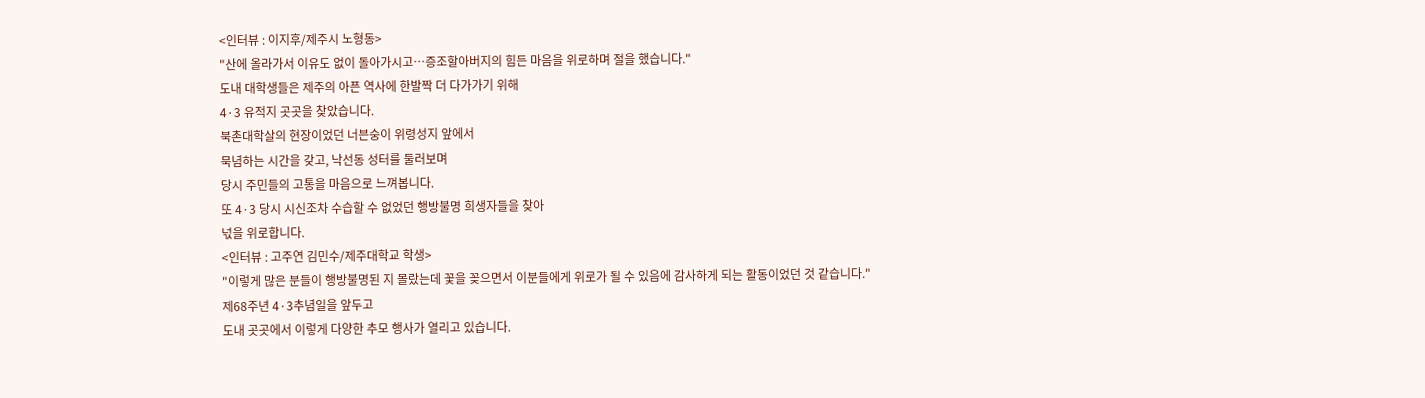<인터뷰 : 이지후/제주시 노형동>
"산에 올라가서 이유도 없이 돌아가시고…증조할아버지의 힘든 마음을 위로하며 절을 했습니다."
도내 대학생들은 제주의 아픈 역사에 한발짝 더 다가가기 위해
4·3 유적지 곳곳을 찾았습니다.
북촌대학살의 현장이었던 너븐숭이 위령성지 앞에서
묵념하는 시간을 갖고, 낙선동 성터를 둘러보며
당시 주민들의 고통을 마음으로 느껴봅니다.
또 4·3 당시 시신조차 수습할 수 없었던 행방불명 희생자들을 찾아
넋을 위로합니다.
<인터뷰 : 고주연 김민수/제주대학교 학생>
"이렇게 많은 분들이 행방불명된 지 몰랐는데 꽃을 꽂으면서 이분들에게 위로가 될 수 있음에 감사하게 되는 활동이었던 것 같습니다."
제68주년 4·3추념일을 앞두고
도내 곳곳에서 이렇게 다양한 추모 행사가 열리고 있습니다.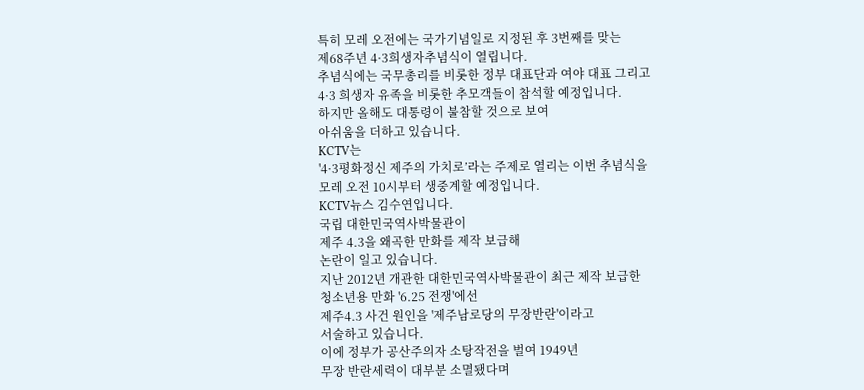특히 모레 오전에는 국가기념일로 지정된 후 3번째를 맞는
제68주년 4·3희생자추념식이 열립니다.
추념식에는 국무총리를 비롯한 정부 대표단과 여야 대표 그리고
4·3 희생자 유족을 비롯한 추모객들이 참석할 예정입니다.
하지만 올해도 대통령이 불참할 것으로 보여
아쉬움을 더하고 있습니다.
KCTV는
'4·3평화정신 제주의 가치로’라는 주제로 열리는 이번 추념식을
모레 오전 10시부터 생중계할 예정입니다.
KCTV뉴스 김수연입니다.
국립 대한민국역사박물관이
제주 4.3을 왜곡한 만화를 제작 보급해
논란이 일고 있습니다.
지난 2012년 개관한 대한민국역사박물관이 최근 제작 보급한
청소년용 만화 '6.25 전쟁'에선
제주4.3 사건 원인을 '제주남로당의 무장반란'이라고
서술하고 있습니다.
이에 정부가 공산주의자 소탕작전을 벌여 1949년
무장 반란세력이 대부분 소멸됐다며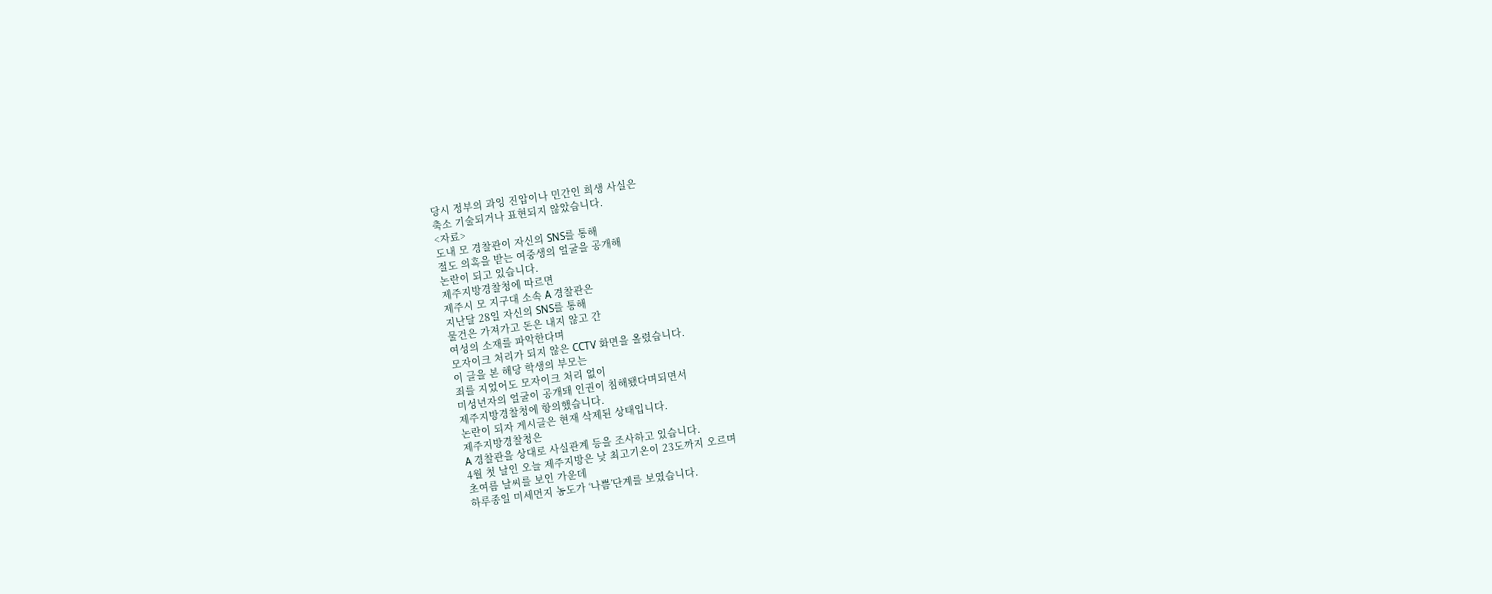당시 정부의 과잉 진압이나 민간인 희생 사실은
축소 기술되거나 표현되지 않았습니다.
<자료>
도내 모 경찰관이 자신의 SNS를 통해
절도 의혹을 받는 여중생의 얼굴을 공개해
논란이 되고 있습니다.
제주지방경찰청에 따르면
제주시 모 지구대 소속 A 경찰관은
지난달 28일 자신의 SNS를 통해
물건은 가져가고 돈은 내지 않고 간
여성의 소재를 파악한다며
모자이크 처리가 되지 않은 CCTV 화면을 올렸습니다.
이 글을 본 해당 학생의 부모는
죄를 지었어도 모자이크 처리 없이
미성년자의 얼굴이 공개돼 인권이 침해됐다며되면서
제주지방경찰청에 항의했습니다.
논란이 되자 게시글은 현재 삭제된 상태입니다.
제주지방경찰청은
A 경찰관을 상대로 사실관계 등을 조사하고 있습니다.
4월 첫 날인 오늘 제주지방은 낮 최고기온이 23도까지 오르며
초여름 날씨를 보인 가운데
하루종일 미세먼지 농도가 ‘나쁨’단계를 보였습니다.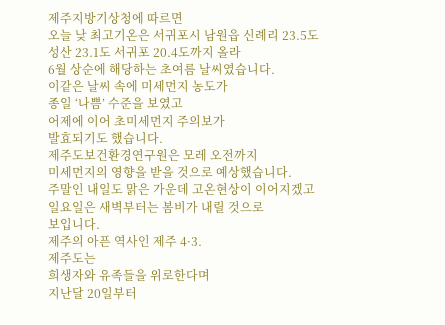제주지방기상청에 따르면
오늘 낮 최고기온은 서귀포시 남원읍 신례리 23.5도
성산 23.1도 서귀포 20.4도까지 올라
6월 상순에 해당하는 초여름 날씨였습니다.
이같은 날씨 속에 미세먼지 농도가
종일 ‘나쁨’ 수준을 보였고
어제에 이어 초미세먼지 주의보가
발효되기도 했습니다.
제주도보건환경연구원은 모레 오전까지
미세먼지의 영향을 받을 것으로 예상했습니다.
주말인 내일도 맑은 가운데 고온현상이 이어지겠고
일요일은 새벽부터는 봄비가 내릴 것으로
보입니다.
제주의 아픈 역사인 제주 4·3.
제주도는
희생자와 유족들을 위로한다며
지난달 20일부터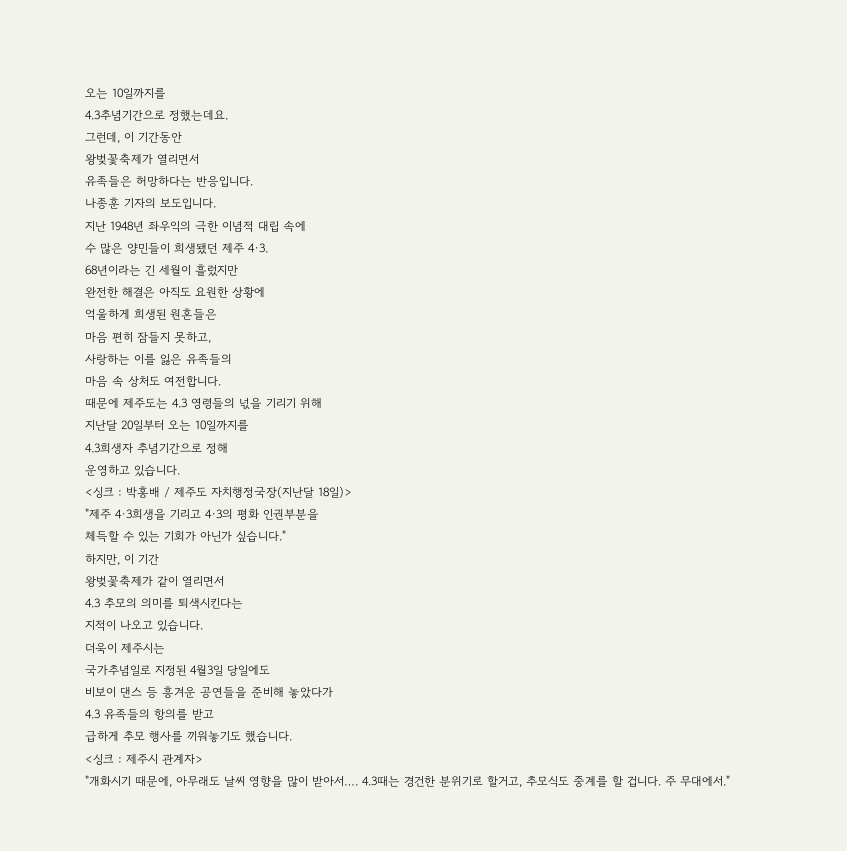오는 10일까지를
4.3추념기간으로 정했는데요.
그런데, 이 기간동안
왕벚꽃축제가 열리면서
유족들은 허망하다는 반응입니다.
나종훈 기자의 보도입니다.
지난 1948년 좌우익의 극한 이념적 대립 속에
수 많은 양민들이 희생됐던 제주 4·3.
68년이라는 긴 세월이 흘렀지만
완전한 해결은 아직도 요원한 상황에
억울하게 희생된 원혼들은
마음 편히 잠들지 못하고,
사랑하는 이를 잃은 유족들의
마음 속 상처도 여전합니다.
때문에 제주도는 4.3 영령들의 넋을 기리기 위해
지난달 20일부터 오는 10일까지를
4.3희생자 추념기간으로 정해
운영하고 있습니다.
<싱크 : 박홍배 / 제주도 자치행정국장(지난달 18일)>
"제주 4·3희생을 기리고 4·3의 평화 인권부분을
체득할 수 있는 기회가 아닌가 싶습니다."
하지만, 이 기간
왕벚꽃축제가 같이 열리면서
4.3 추모의 의미를 퇴색시킨다는
지적이 나오고 있습니다.
더욱이 제주시는
국가추념일로 지정된 4월3일 당일에도
비보이 댄스 등 흥겨운 공연들을 준비해 놓았다가
4.3 유족들의 항의를 받고
급하게 추모 행사를 끼워놓기도 했습니다.
<싱크 : 제주시 관계자>
"개화시기 때문에, 아무래도 날씨 영향을 많이 받아서…. 4.3때는 경건한 분위기로 할거고, 추모식도 중계를 할 겁니다. 주 무대에서."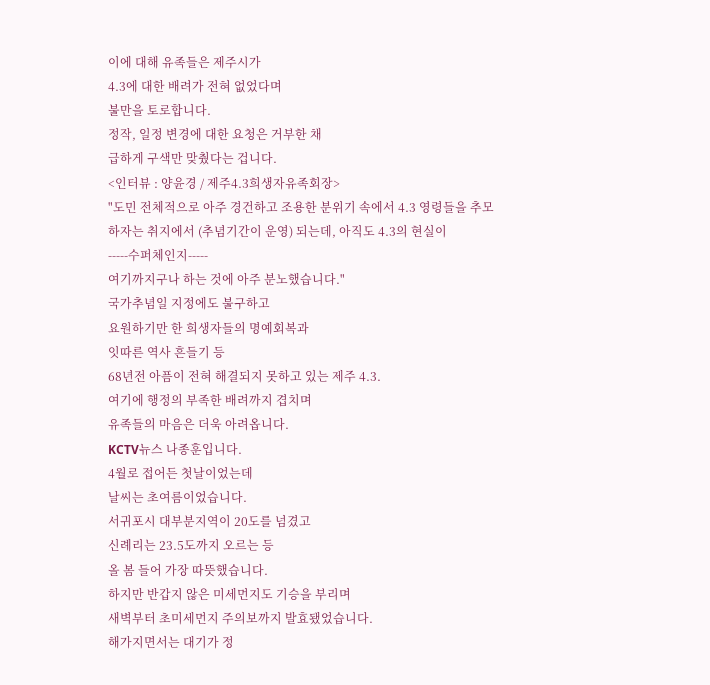이에 대해 유족들은 제주시가
4.3에 대한 배려가 전혀 없었다며
불만을 토로합니다.
정작, 일정 변경에 대한 요청은 거부한 채
급하게 구색만 맞췄다는 겁니다.
<인터뷰 : 양윤경 / 제주4.3희생자유족회장>
"도민 전체적으로 아주 경건하고 조용한 분위기 속에서 4.3 영령들을 추모하자는 취지에서 (추념기간이 운영) 되는데, 아직도 4.3의 현실이
-----수퍼체인지-----
여기까지구나 하는 것에 아주 분노했습니다."
국가추념일 지정에도 불구하고
요원하기만 한 희생자들의 명예회복과
잇따른 역사 흔들기 등
68년전 아픔이 전혀 해결되지 못하고 있는 제주 4.3.
여기에 행정의 부족한 배려까지 겹치며
유족들의 마음은 더욱 아려옵니다.
KCTV뉴스 나종훈입니다.
4월로 접어든 첫날이었는데
날씨는 초여름이었습니다.
서귀포시 대부분지역이 20도를 넘겼고
신례리는 23.5도까지 오르는 등
올 봄 들어 가장 따뜻했습니다.
하지만 반갑지 않은 미세먼지도 기승을 부리며
새벽부터 초미세먼지 주의보까지 발효됐었습니다.
해가지면서는 대기가 정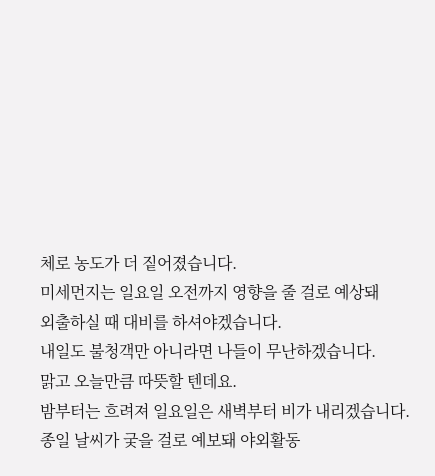체로 농도가 더 짙어졌습니다.
미세먼지는 일요일 오전까지 영향을 줄 걸로 예상돼
외출하실 때 대비를 하셔야겠습니다.
내일도 불청객만 아니라면 나들이 무난하겠습니다.
맑고 오늘만큼 따뜻할 텐데요.
밤부터는 흐려져 일요일은 새벽부터 비가 내리겠습니다.
종일 날씨가 궂을 걸로 예보돼 야외활동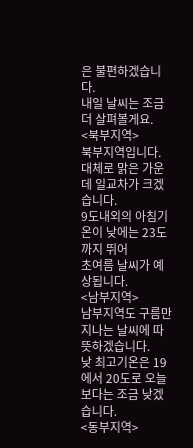은 불편하겠습니다.
내일 날씨는 조금 더 살펴볼게요.
<북부지역>
북부지역입니다. 대체로 맑은 가운데 일교차가 크겠습니다.
9도내외의 아침기온이 낮에는 23도까지 뛰어
초여름 날씨가 예상됩니다.
<남부지역>
남부지역도 구름만 지나는 날씨에 따뜻하겠습니다.
낮 최고기온은 19에서 20도로 오늘보다는 조금 낮겠습니다.
<동부지역>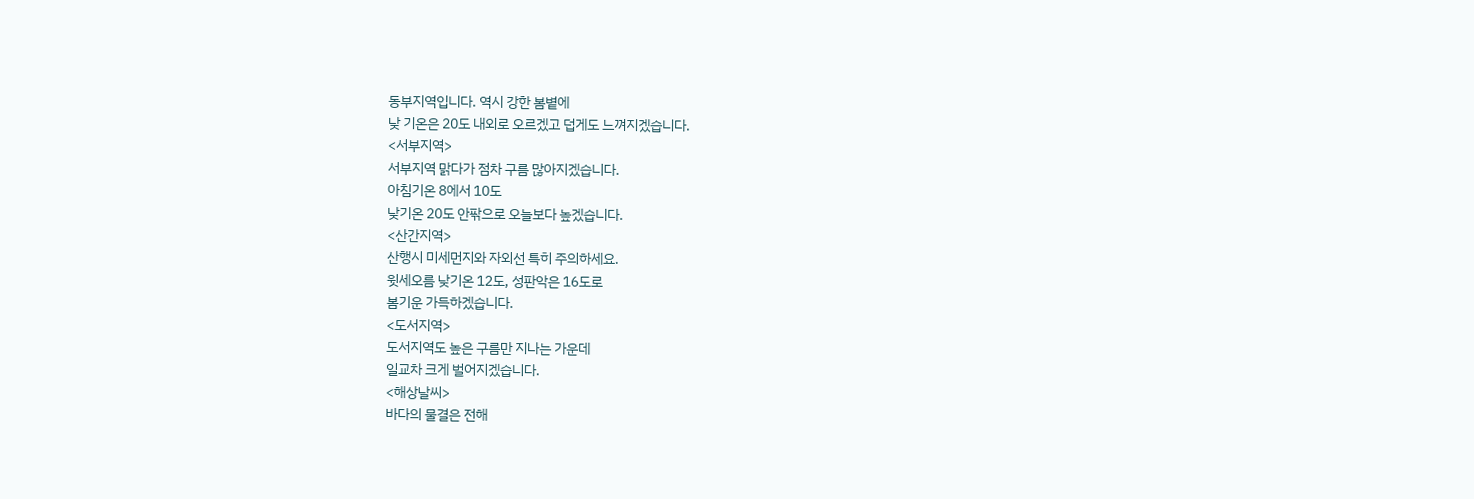동부지역입니다. 역시 강한 봄볕에
낮 기온은 20도 내외로 오르겠고 덥게도 느껴지겠습니다.
<서부지역>
서부지역 맑다가 점차 구름 많아지겠습니다.
아침기온 8에서 10도
낮기온 20도 안팎으로 오늘보다 높겠습니다.
<산간지역>
산행시 미세먼지와 자외선 특히 주의하세요.
윗세오름 낮기온 12도, 성판악은 16도로
봄기운 가득하겠습니다.
<도서지역>
도서지역도 높은 구름만 지나는 가운데
일교차 크게 벌어지겠습니다.
<해상날씨>
바다의 물결은 전해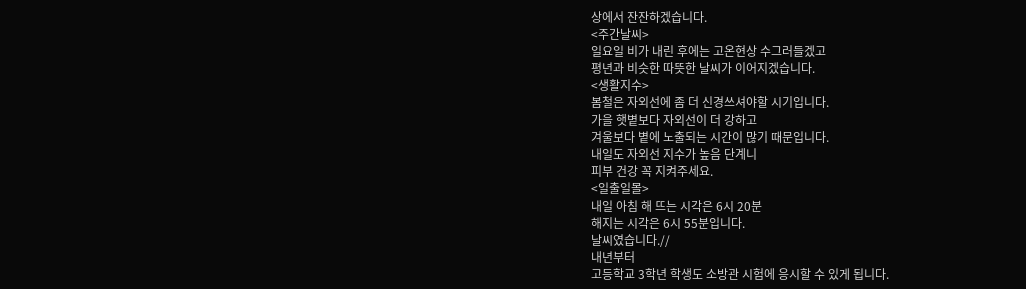상에서 잔잔하겠습니다.
<주간날씨>
일요일 비가 내린 후에는 고온현상 수그러들겠고
평년과 비슷한 따뜻한 날씨가 이어지겠습니다.
<생활지수>
봄철은 자외선에 좀 더 신경쓰셔야할 시기입니다.
가을 햇볕보다 자외선이 더 강하고
겨울보다 볕에 노출되는 시간이 많기 때문입니다.
내일도 자외선 지수가 높음 단계니
피부 건강 꼭 지켜주세요.
<일출일몰>
내일 아침 해 뜨는 시각은 6시 20분
해지는 시각은 6시 55분입니다.
날씨였습니다.//
내년부터
고등학교 3학년 학생도 소방관 시험에 응시할 수 있게 됩니다.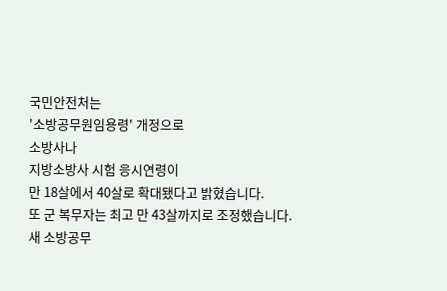국민안전처는
'소방공무원임용령' 개정으로
소방사나
지방소방사 시험 응시연령이
만 18살에서 40살로 확대됐다고 밝혔습니다.
또 군 복무자는 최고 만 43살까지로 조정했습니다.
새 소방공무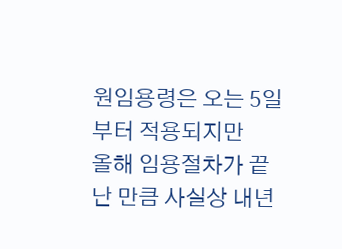원임용령은 오는 5일부터 적용되지만
올해 임용절차가 끝난 만큼 사실상 내년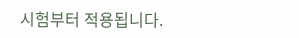시험부터 적용됩니다.